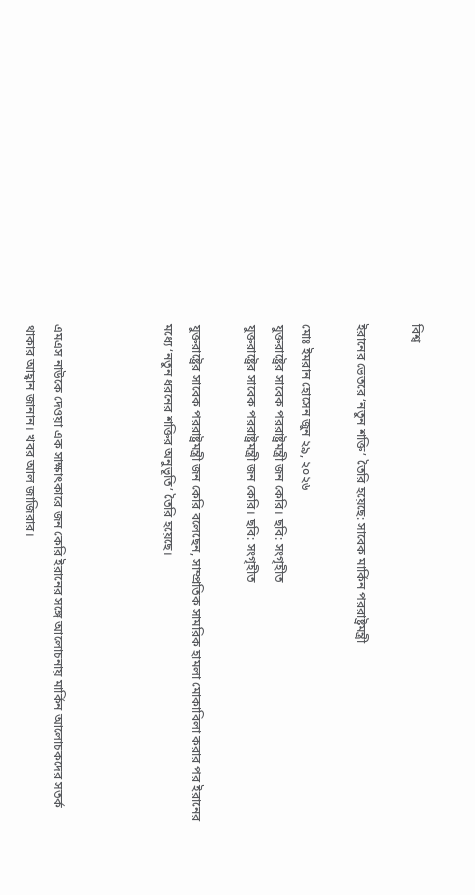বিশ্ব

ইরানের ভেতরে ‘নতুন শক্তি’ তৈরি হয়েছে: সাবেক মার্কিন পররাষ্ট্রমন্ত্রী

মোঃ ইমরান হোসেন জুন ২৯, ২০২৬
যুক্তরাষ্ট্রের সাবেক পররাষ্ট্রমন্ত্রী জন কেরি। ছবি: সংগৃহীত
যুক্তরাষ্ট্রের সাবেক পররাষ্ট্রমন্ত্রী জন কেরি। ছবি: সংগৃহীত

যুক্তরাষ্ট্রের সাবেক পররাষ্ট্রমন্ত্রী জন কেরি বলেছেন, সাম্প্রতিক সামরিক হামলা মোকাবিলা করার পর ইরানের মধ্যে ‘নতুন ধরনের শক্তির অনুভূতি’ তৈরি হয়েছে।



এমএস নাউকে দেওয়া এক সাক্ষাৎকারে জন কেরি ইরানের সঙ্গে আলোচনায় মার্কিন আলোচকদের সতর্ক থাকার আহ্বান জানান। খবর আল জাজিরার।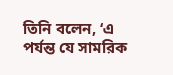তিনি বলেন, ‘এ পর্যন্ত যে সামরিক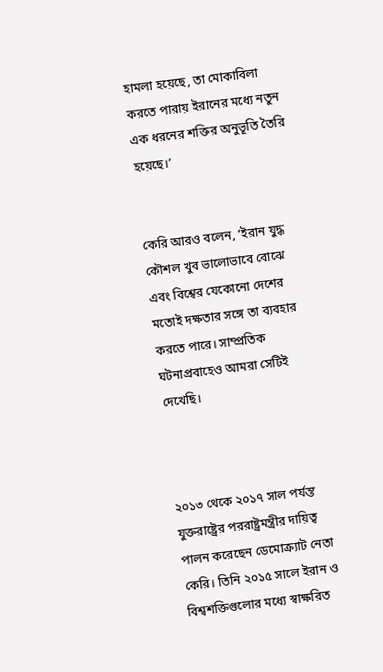হামলা হয়েছে, তা মোকাবিলা করতে পারায় ইরানের মধ্যে নতুন এক ধরনের শক্তির অনুভূতি তৈরি হয়েছে।’


কেরি আরও বলেন, ‘ইরান যুদ্ধ কৌশল খুব ভালোভাবে বোঝে এবং বিশ্বের যেকোনো দেশের মতোই দক্ষতার সঙ্গে তা ব্যবহার করতে পারে। সাম্প্রতিক ঘটনাপ্রবাহেও আমরা সেটিই দেখেছি।



২০১৩ থেকে ২০১৭ সাল পর্যন্ত যুক্তরাষ্ট্রের পররাষ্ট্রমন্ত্রীর দায়িত্ব পালন করেছেন ডেমোক্র্যাট নেতা কেরি। তিনি ২০১৫ সালে ইরান ও বিশ্বশক্তিগুলোর মধ্যে স্বাক্ষরিত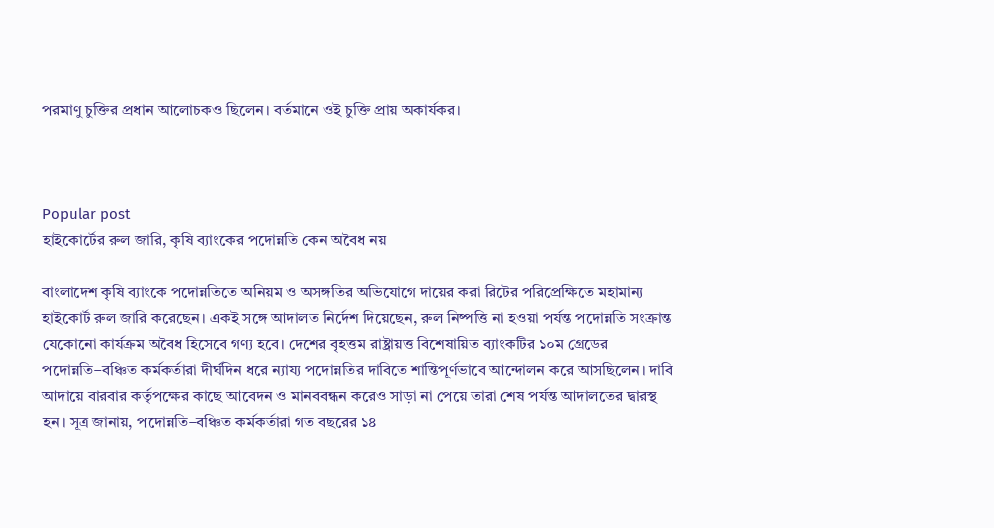পরমাণু চুক্তির প্রধান আলোচকও ছিলেন। বর্তমানে ওই চুক্তি প্রায় অকার্যকর।



Popular post
হাইকোর্টের রুল জারি, কৃষি ব্যাংকের পদোন্নতি কেন অবৈধ নয়

বাংলাদেশ কৃষি ব্যাংকে পদোন্নতিতে অনিয়ম ও অসঙ্গতির অভিযোগে দায়ের করা রিটের পরিপ্রেক্ষিতে মহামান্য হাইকোর্ট রুল জারি করেছেন। একই সঙ্গে আদালত নির্দেশ দিয়েছেন, রুল নিষ্পত্তি না হওয়া পর্যন্ত পদোন্নতি সংক্রান্ত যেকোনো কার্যক্রম অবৈধ হিসেবে গণ্য হবে। দেশের বৃহত্তম রাষ্ট্রায়ত্ত বিশেষায়িত ব্যাংকটির ১০ম গ্রেডের পদোন্নতি–বঞ্চিত কর্মকর্তারা দীর্ঘদিন ধরে ন্যায্য পদোন্নতির দাবিতে শান্তিপূর্ণভাবে আন্দোলন করে আসছিলেন। দাবি আদায়ে বারবার কর্তৃপক্ষের কাছে আবেদন ও মানববন্ধন করেও সাড়া না পেয়ে তারা শেষ পর্যন্ত আদালতের দ্বারস্থ হন। সূত্র জানায়, পদোন্নতি–বঞ্চিত কর্মকর্তারা গত বছরের ১৪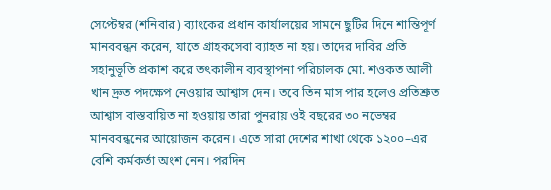সেপ্টেম্বর (শনিবার) ব্যাংকের প্রধান কার্যালয়ের সামনে ছুটির দিনে শান্তিপূর্ণ মানববন্ধন করেন, যাতে গ্রাহকসেবা ব্যাহত না হয়। তাদের দাবির প্রতি সহানুভূতি প্রকাশ করে তৎকালীন ব্যবস্থাপনা পরিচালক মো. শওকত আলী খান দ্রুত পদক্ষেপ নেওয়ার আশ্বাস দেন। তবে তিন মাস পার হলেও প্রতিশ্রুত আশ্বাস বাস্তবায়িত না হওয়ায় তারা পুনরায় ওই বছরের ৩০ নভেম্বর মানববন্ধনের আয়োজন করেন। এতে সারা দেশের শাখা থেকে ১২০০–এর বেশি কর্মকর্তা অংশ নেন। পরদিন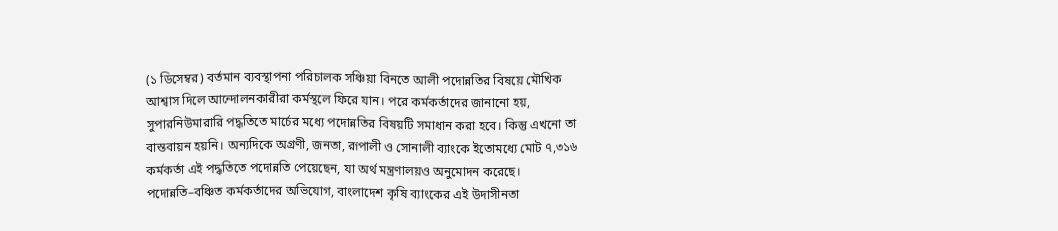(১ ডিসেম্বর) বর্তমান ব্যবস্থাপনা পরিচালক সঞ্চিয়া বিনতে আলী পদোন্নতির বিষয়ে মৌখিক আশ্বাস দিলে আন্দোলনকারীরা কর্মস্থলে ফিরে যান। পরে কর্মকর্তাদের জানানো হয়, সুপারনিউমারারি পদ্ধতিতে মার্চের মধ্যে পদোন্নতির বিষয়টি সমাধান করা হবে। কিন্তু এখনো তা বাস্তবায়ন হয়নি। অন্যদিকে অগ্রণী, জনতা, রূপালী ও সোনালী ব্যাংকে ইতোমধ্যে মোট ৭,৩১৬ কর্মকর্তা এই পদ্ধতিতে পদোন্নতি পেয়েছেন, যা অর্থ মন্ত্রণালয়ও অনুমোদন করেছে। পদোন্নতি–বঞ্চিত কর্মকর্তাদের অভিযোগ, বাংলাদেশ কৃষি ব্যাংকের এই উদাসীনতা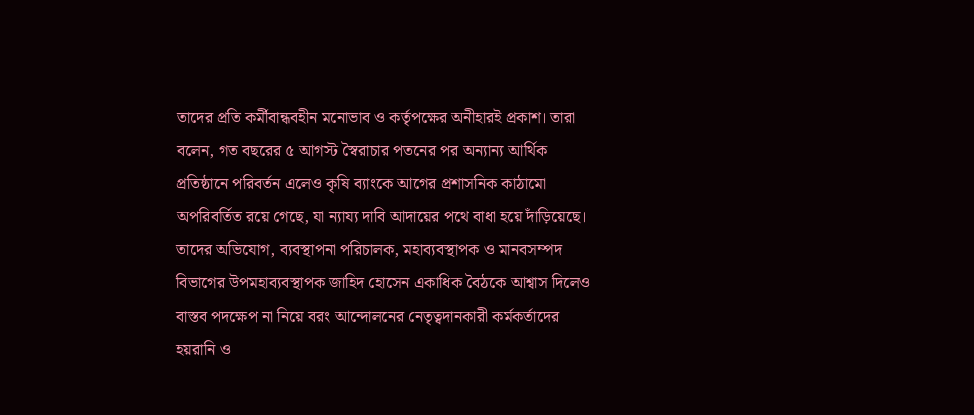তাদের প্রতি কর্মীবান্ধবহীন মনোভাব ও কর্তৃপক্ষের অনীহারই প্রকাশ। তারা বলেন, গত বছরের ৫ আগস্ট স্বৈরাচার পতনের পর অন্যান্য আর্থিক প্রতিষ্ঠানে পরিবর্তন এলেও কৃষি ব্যাংকে আগের প্রশাসনিক কাঠামো অপরিবর্তিত রয়ে গেছে, যা ন্যায্য দাবি আদায়ের পথে বাধা হয়ে দাঁড়িয়েছে। তাদের অভিযোগ, ব্যবস্থাপনা পরিচালক, মহাব্যবস্থাপক ও মানবসম্পদ বিভাগের উপমহাব্যবস্থাপক জাহিদ হোসেন একাধিক বৈঠকে আশ্বাস দিলেও বাস্তব পদক্ষেপ না নিয়ে বরং আন্দোলনের নেতৃত্বদানকারী কর্মকর্তাদের হয়রানি ও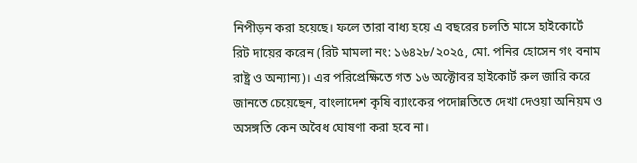নিপীড়ন করা হয়েছে। ফলে তারা বাধ্য হয়ে এ বছরের চলতি মাসে হাইকোর্টে রিট দায়ের করেন (রিট মামলা নং: ১৬৪২৮/২০২৫, মো. পনির হোসেন গং বনাম রাষ্ট্র ও অন্যান্য)। এর পরিপ্রেক্ষিতে গত ১৬ অক্টোবর হাইকোর্ট রুল জারি করে জানতে চেয়েছেন, বাংলাদেশ কৃষি ব্যাংকের পদোন্নতিতে দেখা দেওয়া অনিয়ম ও অসঙ্গতি কেন অবৈধ ঘোষণা করা হবে না।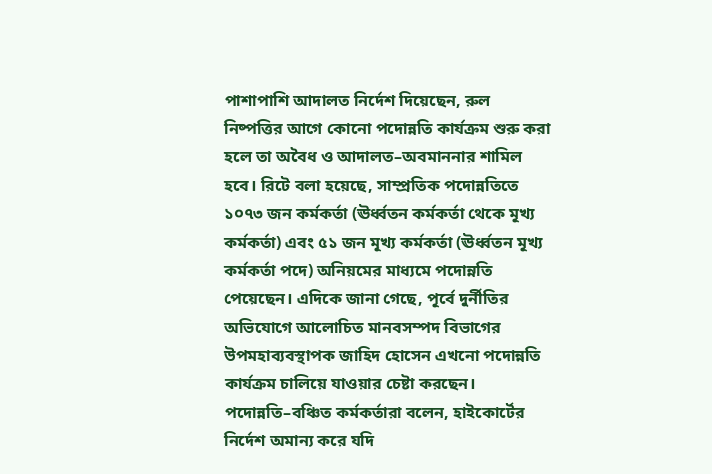পাশাপাশি আদালত নির্দেশ দিয়েছেন, রুল নিষ্পত্তির আগে কোনো পদোন্নতি কার্যক্রম শুরু করা হলে তা অবৈধ ও আদালত–অবমাননার শামিল হবে। রিটে বলা হয়েছে, সাম্প্রতিক পদোন্নতিতে ১০৭৩ জন কর্মকর্তা (ঊর্ধ্বতন কর্মকর্তা থেকে মূখ্য কর্মকর্তা) এবং ৫১ জন মূখ্য কর্মকর্তা (ঊর্ধ্বতন মূখ্য কর্মকর্তা পদে) অনিয়মের মাধ্যমে পদোন্নতি পেয়েছেন। এদিকে জানা গেছে, পূর্বে দুর্নীতির অভিযোগে আলোচিত মানবসম্পদ বিভাগের উপমহাব্যবস্থাপক জাহিদ হোসেন এখনো পদোন্নতি কার্যক্রম চালিয়ে যাওয়ার চেষ্টা করছেন। পদোন্নতি–বঞ্চিত কর্মকর্তারা বলেন, হাইকোর্টের নির্দেশ অমান্য করে যদি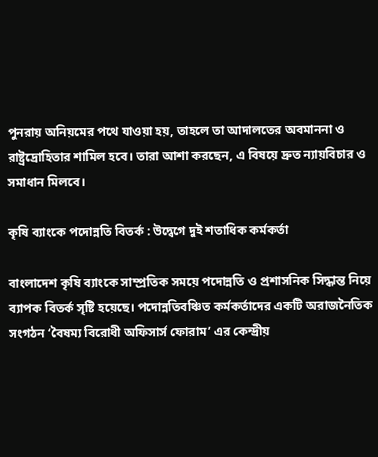পুনরায় অনিয়মের পথে যাওয়া হয়, তাহলে তা আদালতের অবমাননা ও রাষ্ট্রদ্রোহিতার শামিল হবে। তারা আশা করছেন, এ বিষয়ে দ্রুত ন্যায়বিচার ও সমাধান মিলবে।

কৃষি ব্যাংকে পদোন্নতি বিতর্ক : উদ্বেগে দুই শতাধিক কর্মকর্তা

বাংলাদেশ কৃষি ব্যাংকে সাম্প্রতিক সময়ে পদোন্নতি ও প্রশাসনিক সিদ্ধান্ত নিয়ে ব্যাপক বিতর্ক সৃষ্টি হয়েছে। পদোন্নতিবঞ্চিত কর্মকর্তাদের একটি অরাজনৈতিক সংগঠন ‘বৈষম্য বিরোধী অফিসার্স ফোরাম’ এর কেন্দ্রীয়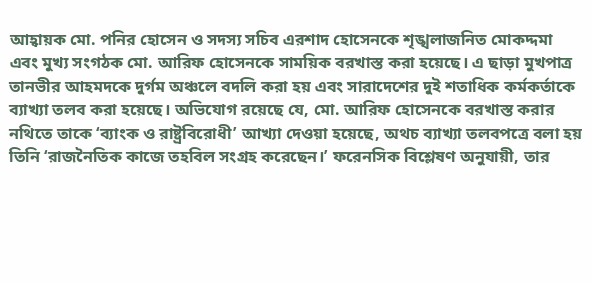আহ্বায়ক মো. পনির হোসেন ও সদস্য সচিব এরশাদ হোসেনকে শৃঙ্খলাজনিত মোকদ্দমা এবং মুখ্য সংগঠক মো. আরিফ হোসেনকে সাময়িক বরখাস্ত করা হয়েছে। এ ছাড়া মুখপাত্র তানভীর আহমদকে দুর্গম অঞ্চলে বদলি করা হয় এবং সারাদেশের দুই শতাধিক কর্মকর্তাকে ব্যাখ্যা তলব করা হয়েছে। অভিযোগ রয়েছে যে, মো. আরিফ হোসেনকে বরখাস্ত করার নথিতে তাকে ‘ব্যাংক ও রাষ্ট্রবিরোধী’ আখ্যা দেওয়া হয়েছে, অথচ ব্যাখ্যা তলবপত্রে বলা হয় তিনি ‘রাজনৈতিক কাজে তহবিল সংগ্রহ করেছেন।’ ফরেনসিক বিশ্লেষণ অনুযায়ী, তার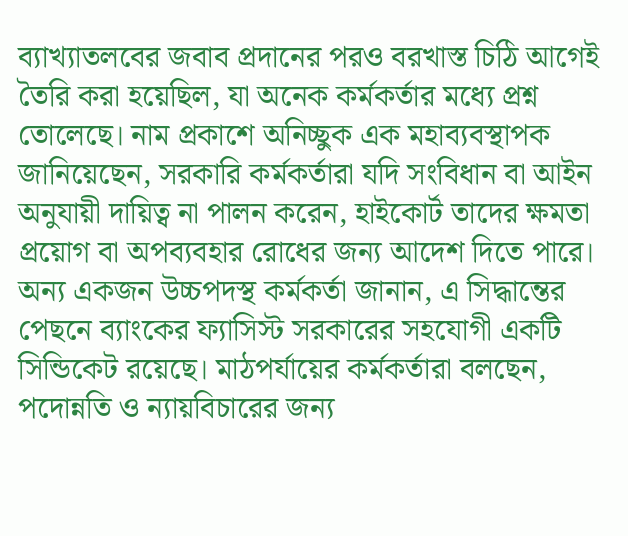ব্যাখ্যাতলবের জবাব প্রদানের পরও বরখাস্ত চিঠি আগেই তৈরি করা হয়েছিল, যা অনেক কর্মকর্তার মধ্যে প্রশ্ন তোলেছে। নাম প্রকাশে অনিচ্ছুক এক মহাব্যবস্থাপক জানিয়েছেন, সরকারি কর্মকর্তারা যদি সংবিধান বা আইন অনুযায়ী দায়িত্ব না পালন করেন, হাইকোর্ট তাদের ক্ষমতা প্রয়োগ বা অপব্যবহার রোধের জন্য আদেশ দিতে পারে। অন্য একজন উচ্চপদস্থ কর্মকর্তা জানান, এ সিদ্ধান্তের পেছনে ব্যাংকের ফ্যাসিস্ট সরকারের সহযোগী একটি সিন্ডিকেট রয়েছে। মাঠপর্যায়ের কর্মকর্তারা বলছেন, পদোন্নতি ও ন্যায়বিচারের জন্য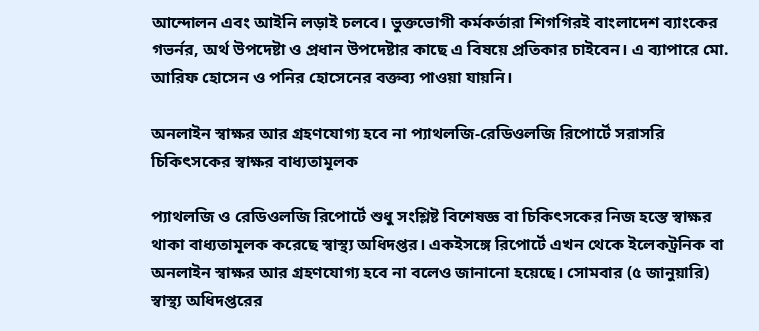আন্দোলন এবং আইনি লড়াই চলবে। ভুক্তভোগী কর্মকর্তারা শিগগিরই বাংলাদেশ ব্যাংকের গভর্নর, অর্থ উপদেষ্টা ও প্রধান উপদেষ্টার কাছে এ বিষয়ে প্রতিকার চাইবেন। এ ব্যাপারে মো. আরিফ হোসেন ও পনির হোসেনের বক্তব্য পাওয়া যায়নি।

অনলাইন স্বাক্ষর আর গ্রহণযোগ্য হবে না প্যাথলজি-রেডিওলজি রিপোর্টে সরাসরি চিকিৎসকের স্বাক্ষর বাধ্যতামূলক

প্যাথলজি ও রেডিওলজি রিপোর্টে শুধু সংশ্লিষ্ট বিশেষজ্ঞ বা চিকিৎসকের নিজ হস্তে স্বাক্ষর থাকা বাধ্যতামূলক করেছে স্বাস্থ্য অধিদপ্তর। একইসঙ্গে রিপোর্টে এখন থেকে ইলেকট্রনিক বা অনলাইন স্বাক্ষর আর গ্রহণযোগ্য হবে না বলেও জানানো হয়েছে। সোমবার (৫ জানুয়ারি) স্বাস্থ্য অধিদপ্তরের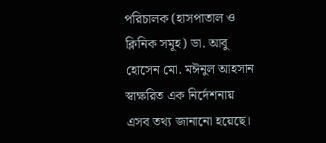পরিচালক (হাসপাতাল ও ক্লিনিক সমূহ) ডা. আবু হোসেন মো. মঈনুল আহসান স্বাক্ষরিত এক নির্দেশনায় এসব তথ্য জানানো হয়েছে।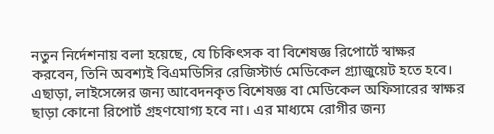নতুন নির্দেশনায় বলা হয়েছে, যে চিকিৎসক বা বিশেষজ্ঞ রিপোর্টে স্বাক্ষর করবেন, তিনি অবশ্যই বিএমডিসির রেজিস্টার্ড মেডিকেল গ্র্যাজুয়েট হতে হবে। এছাড়া, লাইসেন্সের জন্য আবেদনকৃত বিশেষজ্ঞ বা মেডিকেল অফিসারের স্বাক্ষর ছাড়া কোনো রিপোর্ট গ্রহণযোগ্য হবে না। এর মাধ্যমে রোগীর জন্য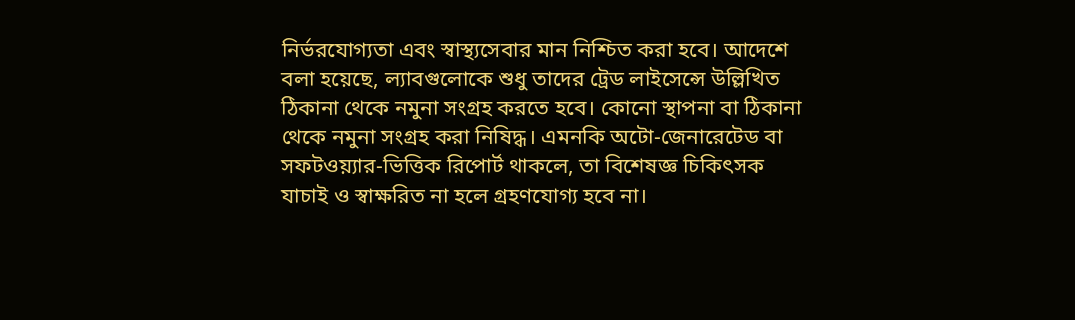নির্ভরযোগ্যতা এবং স্বাস্থ্যসেবার মান নিশ্চিত করা হবে। আদেশে বলা হয়েছে, ল্যাবগুলোকে শুধু তাদের ট্রেড লাইসেন্সে উল্লিখিত ঠিকানা থেকে নমুনা সংগ্রহ করতে হবে। কোনো স্থাপনা বা ঠিকানা থেকে নমুনা সংগ্রহ করা নিষিদ্ধ। এমনকি অটো-জেনারেটেড বা সফটওয়্যার-ভিত্তিক রিপোর্ট থাকলে, তা বিশেষজ্ঞ চিকিৎসক যাচাই ও স্বাক্ষরিত না হলে গ্রহণযোগ্য হবে না।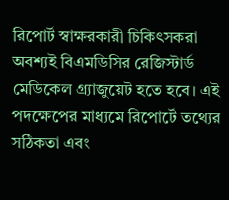রিপোর্ট স্বাক্ষরকারী চিকিৎসকরা অবশ্যই বিএমডিসির রেজিস্টার্ড মেডিকেল গ্র্যাজুয়েট হতে হবে। এই পদক্ষেপের মাধ্যমে রিপোর্টে তথ্যের সঠিকতা এবং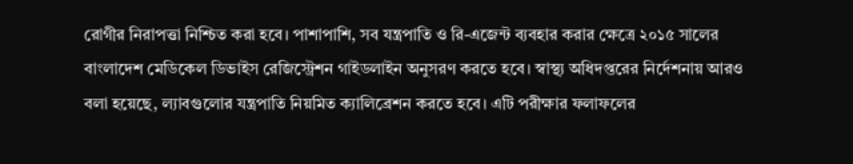রোগীর নিরাপত্তা নিশ্চিত করা হবে। পাশাপাশি, সব যন্ত্রপাতি ও রি-এজেন্ট ব্যবহার করার ক্ষেত্রে ২০১৫ সালের বাংলাদেশ মেডিকেল ডিভাইস রেজিস্ট্রেশন গাইডলাইন অনুসরণ করতে হবে। স্বাস্থ্য অধিদপ্তরের নির্দেশনায় আরও বলা হয়েছে, ল্যাবগুলোর যন্ত্রপাতি নিয়মিত ক্যালিব্রেশন করতে হবে। এটি পরীক্ষার ফলাফলের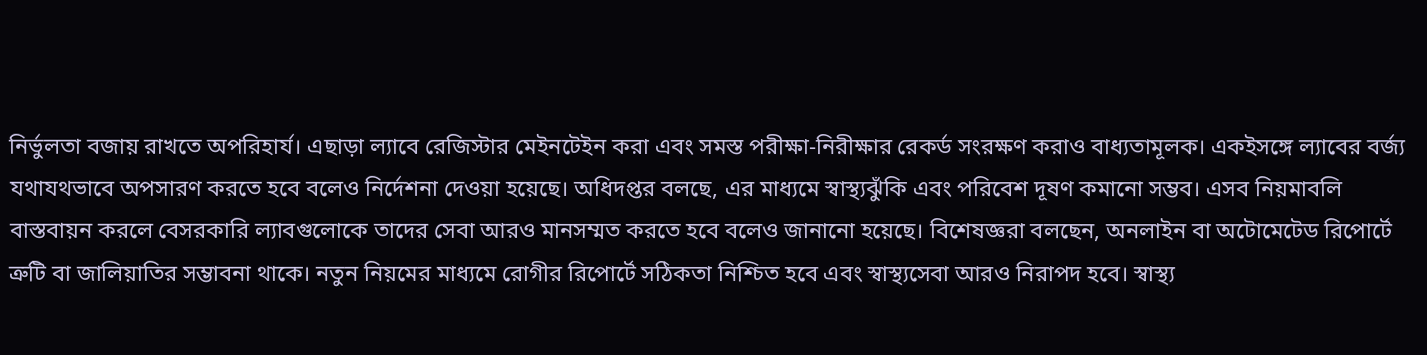নির্ভুলতা বজায় রাখতে অপরিহার্য। এছাড়া ল্যাবে রেজিস্টার মেইনটেইন করা এবং সমস্ত পরীক্ষা-নিরীক্ষার রেকর্ড সংরক্ষণ করাও বাধ্যতামূলক। একইসঙ্গে ল্যাবের বর্জ্য যথাযথভাবে অপসারণ করতে হবে বলেও নির্দেশনা দেওয়া হয়েছে। অধিদপ্তর বলছে, এর মাধ্যমে স্বাস্থ্যঝুঁকি এবং পরিবেশ দূষণ কমানো সম্ভব। এসব নিয়মাবলি বাস্তবায়ন করলে বেসরকারি ল্যাবগুলোকে তাদের সেবা আরও মানসম্মত করতে হবে বলেও জানানো হয়েছে। বিশেষজ্ঞরা বলছেন, অনলাইন বা অটোমেটেড রিপোর্টে ত্রুটি বা জালিয়াতির সম্ভাবনা থাকে। নতুন নিয়মের মাধ্যমে রোগীর রিপোর্টে সঠিকতা নিশ্চিত হবে এবং স্বাস্থ্যসেবা আরও নিরাপদ হবে। স্বাস্থ্য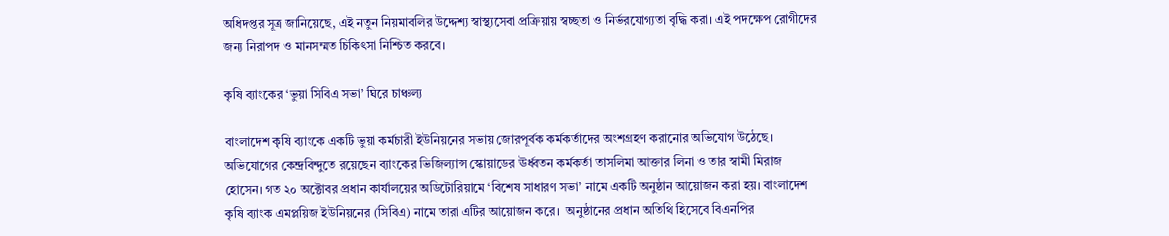অধিদপ্তর সূত্র জানিয়েছে, এই নতুন নিয়মাবলির উদ্দেশ্য স্বাস্থ্যসেবা প্রক্রিয়ায় স্বচ্ছতা ও নির্ভরযোগ্যতা বৃদ্ধি করা। এই পদক্ষেপ রোগীদের জন্য নিরাপদ ও মানসম্মত চিকিৎসা নিশ্চিত করবে।

কৃষি ব্যাংকের ‘ভুয়া সিবিএ সভা’ ঘিরে চাঞ্চল্য

বাংলাদেশ কৃষি ব্যাংকে একটি ভুয়া কর্মচারী ইউনিয়নের সভায় জোরপূর্বক কর্মকর্তাদের অংশগ্রহণ করানোর অভিযোগ উঠেছে। অভিযোগের কেন্দ্রবিন্দুতে রয়েছেন ব্যাংকের ভিজিল্যান্স স্কোয়াডের ঊর্ধ্বতন কর্মকর্তা তাসলিমা আক্তার লিনা ও তার স্বামী মিরাজ হোসেন। গত ২০ অক্টোবর প্রধান কার্যালয়ের অডিটোরিয়ামে ‘বিশেষ সাধারণ সভা’ নামে একটি অনুষ্ঠান আয়োজন করা হয়। বাংলাদেশ কৃষি ব্যাংক এমপ্লয়িজ ইউনিয়নের (সিবিএ) নামে তারা এটির আয়োজন করে।  অনুষ্ঠানের প্রধান অতিথি হিসেবে বিএনপির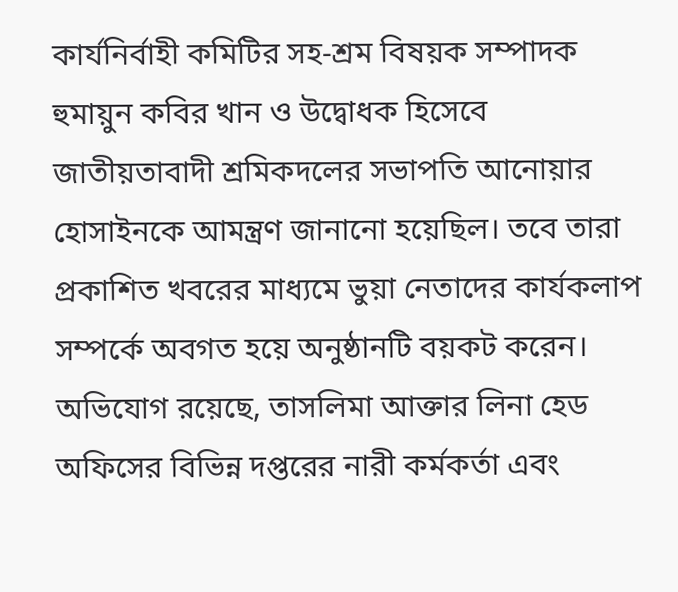কার্যনির্বাহী কমিটির সহ-শ্রম বিষয়ক সম্পাদক হুমায়ুন কবির খান ও উদ্বোধক হিসেবে জাতীয়তাবাদী শ্রমিকদলের সভাপতি আনোয়ার হোসাইনকে আমন্ত্রণ জানানো হয়েছিল। তবে তারা প্রকাশিত খবরের মাধ্যমে ভুয়া নেতাদের কার্যকলাপ সম্পর্কে অবগত হয়ে অনুষ্ঠানটি বয়কট করেন। অভিযোগ রয়েছে, তাসলিমা আক্তার লিনা হেড অফিসের বিভিন্ন দপ্তরের নারী কর্মকর্তা এবং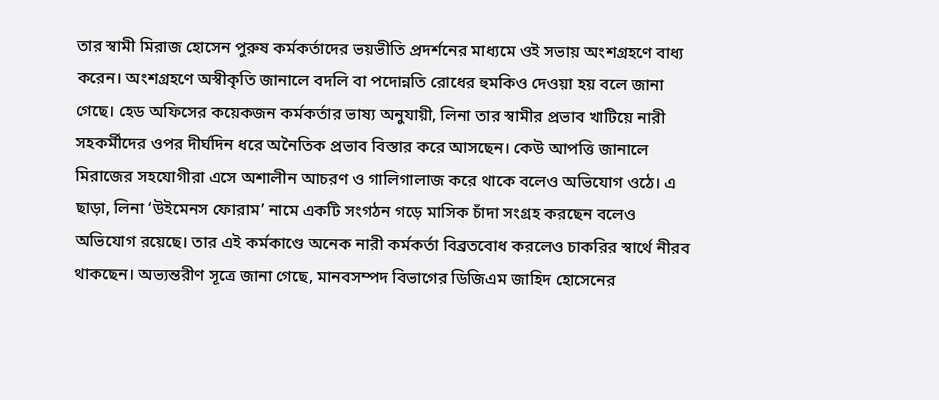তার স্বামী মিরাজ হোসেন পুরুষ কর্মকর্তাদের ভয়ভীতি প্রদর্শনের মাধ্যমে ওই সভায় অংশগ্রহণে বাধ্য করেন। অংশগ্রহণে অস্বীকৃতি জানালে বদলি বা পদোন্নতি রোধের হুমকিও দেওয়া হয় বলে জানা গেছে। হেড অফিসের কয়েকজন কর্মকর্তার ভাষ্য অনুযায়ী, লিনা তার স্বামীর প্রভাব খাটিয়ে নারী সহকর্মীদের ওপর দীর্ঘদিন ধরে অনৈতিক প্রভাব বিস্তার করে আসছেন। কেউ আপত্তি জানালে মিরাজের সহযোগীরা এসে অশালীন আচরণ ও গালিগালাজ করে থাকে বলেও অভিযোগ ওঠে। এ ছাড়া, লিনা ‘উইমেনস ফোরাম’ নামে একটি সংগঠন গড়ে মাসিক চাঁদা সংগ্রহ করছেন বলেও অভিযোগ রয়েছে। তার এই কর্মকাণ্ডে অনেক নারী কর্মকর্তা বিব্রতবোধ করলেও চাকরির স্বার্থে নীরব থাকছেন। অভ্যন্তরীণ সূত্রে জানা গেছে, মানবসম্পদ বিভাগের ডিজিএম জাহিদ হোসেনের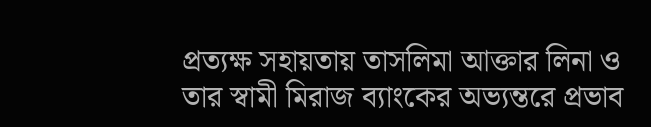প্রত্যক্ষ সহায়তায় তাসলিমা আক্তার লিনা ও তার স্বামী মিরাজ ব্যাংকের অভ্যন্তরে প্রভাব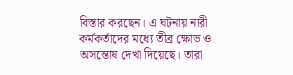বিস্তার করছেন। এ ঘটনায় নারী কর্মকর্তাদের মধ্যে তীব্র ক্ষোভ ও অসন্তোষ দেখা দিয়েছে। তারা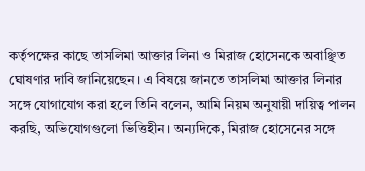কর্তৃপক্ষের কাছে তাসলিমা আক্তার লিনা ও মিরাজ হোসেনকে অবাঞ্ছিত ঘোষণার দাবি জানিয়েছেন। এ বিষয়ে জানতে তাসলিমা আক্তার লিনার সঙ্গে যোগাযোগ করা হলে তিনি বলেন, আমি নিয়ম অনুযায়ী দায়িত্ব পালন করছি, অভিযোগগুলো ভিত্তিহীন। অন্যদিকে, মিরাজ হোসেনের সঙ্গে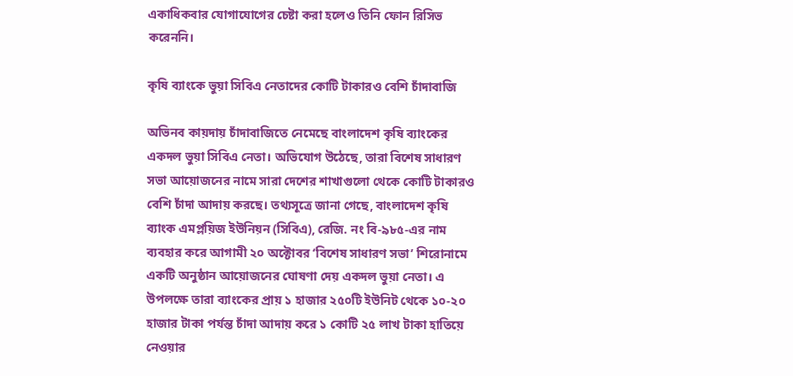একাধিকবার যোগাযোগের চেষ্টা করা হলেও তিনি ফোন রিসিভ করেননি।

কৃষি ব্যাংকে ভুয়া সিবিএ নেতাদের কোটি টাকারও বেশি চাঁদাবাজি

অভিনব কায়দায় চাঁদাবাজিতে নেমেছে বাংলাদেশ কৃষি ব্যাংকের একদল ভুয়া সিবিএ নেতা। অভিযোগ উঠেছে, তারা বিশেষ সাধারণ সভা আয়োজনের নামে সারা দেশের শাখাগুলো থেকে কোটি টাকারও বেশি চাঁদা আদায় করছে। তথ্যসূত্রে জানা গেছে, বাংলাদেশ কৃষি ব্যাংক এমপ্লয়িজ ইউনিয়ন (সিবিএ), রেজি. নং বি-৯৮৫-এর নাম ব্যবহার করে আগামী ২০ অক্টোবর ‘বিশেষ সাধারণ সভা’ শিরোনামে একটি অনুষ্ঠান আয়োজনের ঘোষণা দেয় একদল ভুয়া নেতা। এ উপলক্ষে তারা ব্যাংকের প্রায় ১ হাজার ২৫০টি ইউনিট থেকে ১০-২০ হাজার টাকা পর্যন্ত চাঁদা আদায় করে ১ কোটি ২৫ লাখ টাকা হাতিয়ে নেওয়ার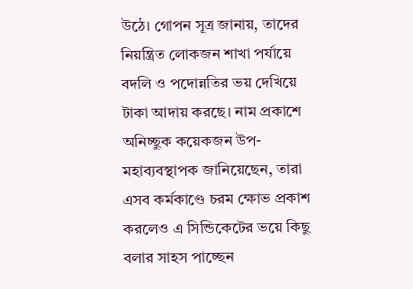উঠে। গোপন সূত্র জানায়, তাদের নিয়ন্ত্রিত লোকজন শাখা পর্যায়ে বদলি ও পদোন্নতির ভয় দেখিয়ে টাকা আদায় করছে। নাম প্রকাশে অনিচ্ছুক কয়েকজন উপ-মহাব্যবস্থাপক জানিয়েছেন, তারা এসব কর্মকাণ্ডে চরম ক্ষোভ প্রকাশ করলেও এ সিন্ডিকেটের ভয়ে কিছু বলার সাহস পাচ্ছেন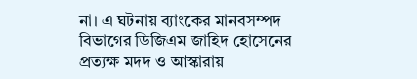না। এ ঘটনায় ব্যাংকের মানবসম্পদ বিভাগের ডিজিএম জাহিদ হোসেনের প্রত্যক্ষ মদদ ও আস্কারায়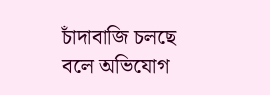চাঁদাবাজি চলছে বলে অভিযোগ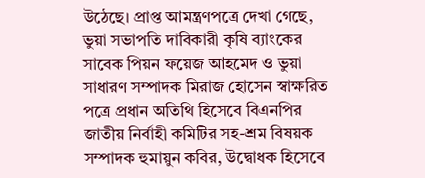উঠেছে। প্রাপ্ত আমন্ত্রণপত্রে দেখা গেছে, ভুয়া সভাপতি দাবিকারী কৃষি ব্যাংকের সাবেক পিয়ন ফয়েজ আহমেদ ও ভুয়া সাধারণ সম্পাদক মিরাজ হোসেন স্বাক্ষরিত পত্রে প্রধান অতিথি হিসেবে বিএনপির জাতীয় নির্বাহী কমিটির সহ-শ্রম বিষয়ক সম্পাদক হুমায়ুন কবির, উদ্বোধক হিসেবে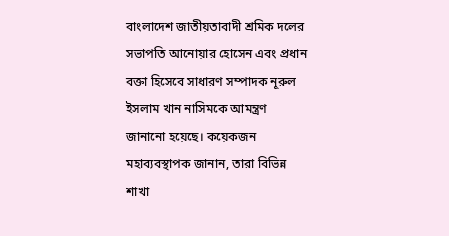বাংলাদেশ জাতীয়তাবাদী শ্রমিক দলের সভাপতি আনোয়ার হোসেন এবং প্রধান বক্তা হিসেবে সাধারণ সম্পাদক নূরুল ইসলাম খান নাসিমকে আমন্ত্রণ জানানো হয়েছে। কয়েকজন মহাব্যবস্থাপক জানান, তারা বিভিন্ন শাখা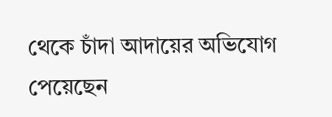থেকে চাঁদা আদায়ের অভিযোগ পেয়েছেন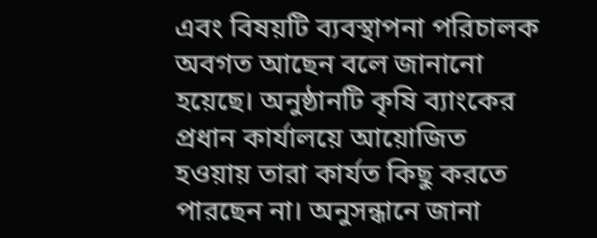এবং বিষয়টি ব্যবস্থাপনা পরিচালক অবগত আছেন বলে জানানো হয়েছে। অনুষ্ঠানটি কৃষি ব্যাংকের প্রধান কার্যালয়ে আয়োজিত হওয়ায় তারা কার্যত কিছু করতে পারছেন না। অনুসন্ধানে জানা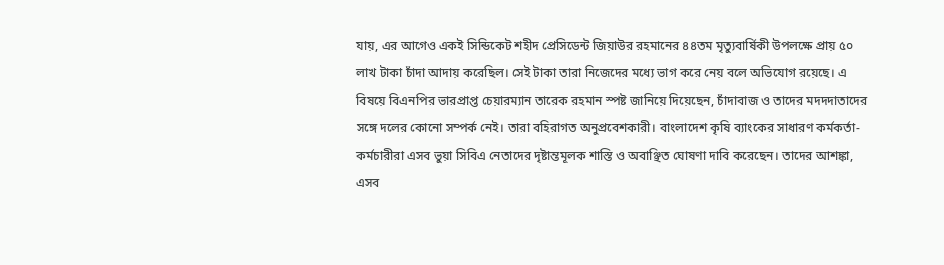যায়, এর আগেও একই সিন্ডিকেট শহীদ প্রেসিডেন্ট জিয়াউর রহমানের ৪৪তম মৃত্যুবার্ষিকী উপলক্ষে প্রায় ৫০ লাখ টাকা চাঁদা আদায় করেছিল। সেই টাকা তারা নিজেদের মধ্যে ভাগ করে নেয় বলে অভিযোগ রয়েছে। এ বিষয়ে বিএনপির ভারপ্রাপ্ত চেয়ারম্যান তারেক রহমান স্পষ্ট জানিয়ে দিয়েছেন, চাঁদাবাজ ও তাদের মদদদাতাদের সঙ্গে দলের কোনো সম্পর্ক নেই। তারা বহিরাগত অনুপ্রবেশকারী। বাংলাদেশ কৃষি ব্যাংকের সাধারণ কর্মকর্তা-কর্মচারীরা এসব ভুয়া সিবিএ নেতাদের দৃষ্টান্তমূলক শাস্তি ও অবাঞ্ছিত ঘোষণা দাবি করেছেন। তাদের আশঙ্কা, এসব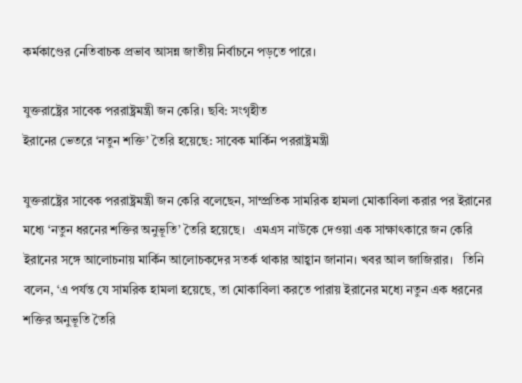কর্মকাণ্ডের নেতিবাচক প্রভাব আসন্ন জাতীয় নির্বাচনে পড়তে পারে।

যুক্তরাষ্ট্রের সাবেক পররাষ্ট্রমন্ত্রী জন কেরি। ছবি: সংগৃহীত
ইরানের ভেতরে ‘নতুন শক্তি’ তৈরি হয়েছে: সাবেক মার্কিন পররাষ্ট্রমন্ত্রী

যুক্তরাষ্ট্রের সাবেক পররাষ্ট্রমন্ত্রী জন কেরি বলেছেন, সাম্প্রতিক সামরিক হামলা মোকাবিলা করার পর ইরানের মধ্যে ‘নতুন ধরনের শক্তির অনুভূতি’ তৈরি হয়েছে।   এমএস নাউকে দেওয়া এক সাক্ষাৎকারে জন কেরি ইরানের সঙ্গে আলোচনায় মার্কিন আলোচকদের সতর্ক থাকার আহ্বান জানান। খবর আল জাজিরার।   তিনি বলেন, ‘এ পর্যন্ত যে সামরিক হামলা হয়েছে, তা মোকাবিলা করতে পারায় ইরানের মধ্যে নতুন এক ধরনের শক্তির অনুভূতি তৈরি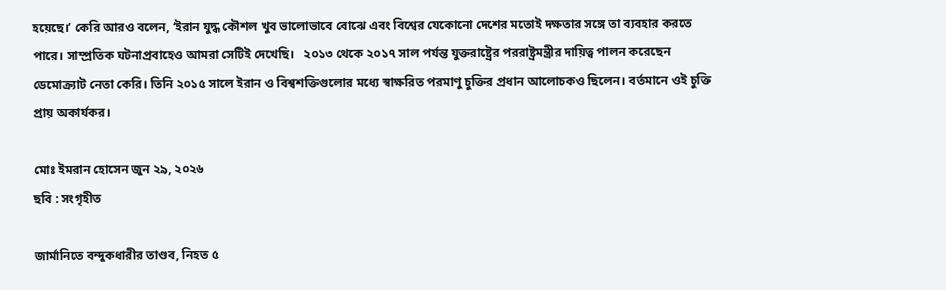হয়েছে।’ কেরি আরও বলেন, ‘ইরান যুদ্ধ কৌশল খুব ভালোভাবে বোঝে এবং বিশ্বের যেকোনো দেশের মতোই দক্ষতার সঙ্গে তা ব্যবহার করতে পারে। সাম্প্রতিক ঘটনাপ্রবাহেও আমরা সেটিই দেখেছি।   ২০১৩ থেকে ২০১৭ সাল পর্যন্ত যুক্তরাষ্ট্রের পররাষ্ট্রমন্ত্রীর দায়িত্ব পালন করেছেন ডেমোক্র্যাট নেতা কেরি। তিনি ২০১৫ সালে ইরান ও বিশ্বশক্তিগুলোর মধ্যে স্বাক্ষরিত পরমাণু চুক্তির প্রধান আলোচকও ছিলেন। বর্তমানে ওই চুক্তি প্রায় অকার্যকর।

মোঃ ইমরান হোসেন জুন ২৯, ২০২৬
ছবি : সংগৃহীত

জার্মানিতে বন্দুকধারীর তাণ্ডব, নিহত ৫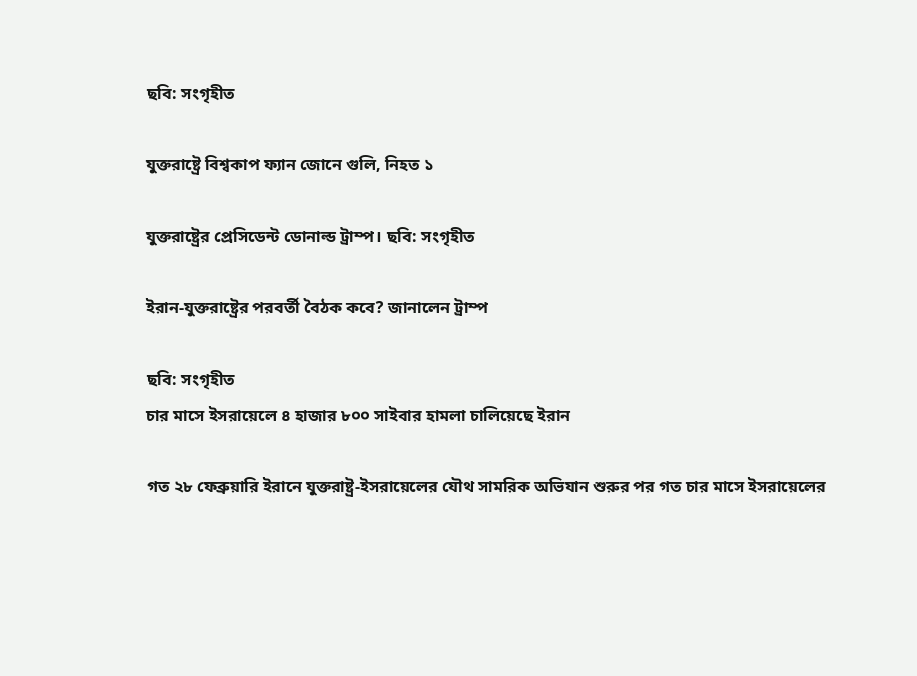ছবি: সংগৃহীত

যুক্তরাষ্ট্রে বিশ্বকাপ ফ্যান জোনে গুলি, নিহত ১

যুক্তরাষ্ট্রের প্রেসিডেন্ট ডোনাল্ড ট্রাম্প। ছবি: সংগৃহীত

ইরান-যুক্তরাষ্ট্রের পরবর্তী বৈঠক কবে? জানালেন ট্রাম্প

ছবি: সংগৃহীত
চার মাসে ইসরায়েলে ৪ হাজার ৮০০ সাইবার হামলা চালিয়েছে ইরান

গত ২৮ ফেব্রুয়ারি ইরানে যুক্তরাষ্ট্র-ইসরায়েলের যৌথ সামরিক অভিযান শুরুর পর গত চার মাসে ইসরায়েলের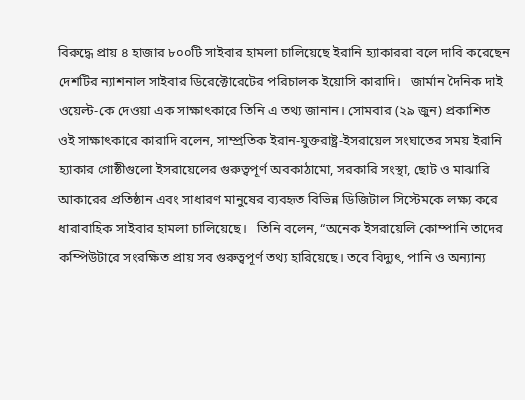বিরুদ্ধে প্রায় ৪ হাজার ৮০০টি সাইবার হামলা চালিয়েছে ইরানি হ্যাকাররা বলে দাবি করেছেন দেশটির ন্যাশনাল সাইবার ডিরেক্টোরেটের পরিচালক ইয়োসি কারাদি।   জার্মান দৈনিক দাই ওয়েল্ট-কে দেওয়া এক সাক্ষাৎকারে তিনি এ তথ্য জানান। সোমবার (২৯ জুন) প্রকাশিত ওই সাক্ষাৎকারে কারাদি বলেন, সাম্প্রতিক ইরান-যুক্তরাষ্ট্র-ইসরায়েল সংঘাতের সময় ইরানি হ্যাকার গোষ্ঠীগুলো ইসরায়েলের গুরুত্বপূর্ণ অবকাঠামো, সরকারি সংস্থা, ছোট ও মাঝারি আকারের প্রতিষ্ঠান এবং সাধারণ মানুষের ব্যবহৃত বিভিন্ন ডিজিটাল সিস্টেমকে লক্ষ্য করে ধারাবাহিক সাইবার হামলা চালিয়েছে।   তিনি বলেন, “অনেক ইসরায়েলি কোম্পানি তাদের কম্পিউটারে সংরক্ষিত প্রায় সব গুরুত্বপূর্ণ তথ্য হারিয়েছে। তবে বিদ্যুৎ, পানি ও অন্যান্য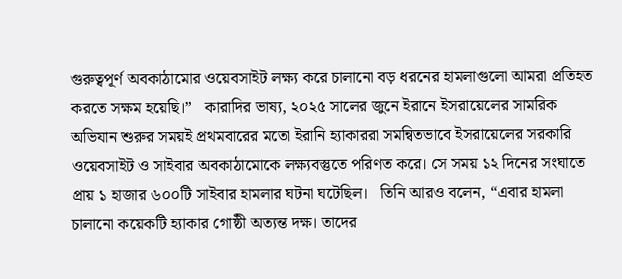গুরুত্বপূর্ণ অবকাঠামোর ওয়েবসাইট লক্ষ্য করে চালানো বড় ধরনের হামলাগুলো আমরা প্রতিহত করতে সক্ষম হয়েছি।”   কারাদির ভাষ্য, ২০২৫ সালের জুনে ইরানে ইসরায়েলের সামরিক অভিযান শুরুর সময়ই প্রথমবারের মতো ইরানি হ্যাকাররা সমন্বিতভাবে ইসরায়েলের সরকারি ওয়েবসাইট ও সাইবার অবকাঠামোকে লক্ষ্যবস্তুতে পরিণত করে। সে সময় ১২ দিনের সংঘাতে প্রায় ১ হাজার ৬০০টি সাইবার হামলার ঘটনা ঘটেছিল।   তিনি আরও বলেন, “এবার হামলা চালানো কয়েকটি হ্যাকার গোষ্ঠী অত্যন্ত দক্ষ। তাদের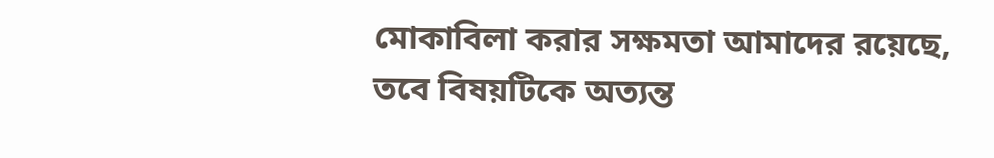মোকাবিলা করার সক্ষমতা আমাদের রয়েছে, তবে বিষয়টিকে অত্যন্ত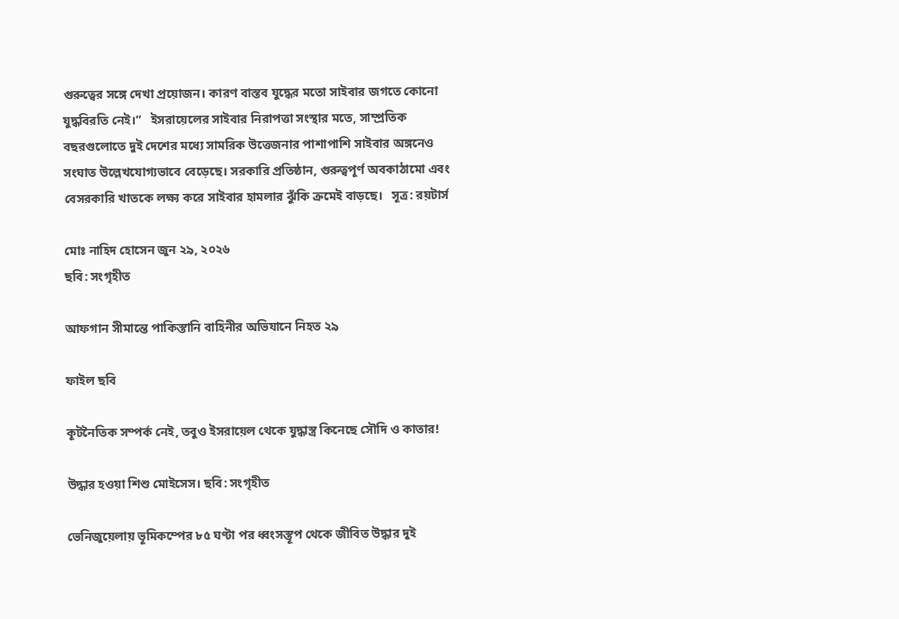গুরুত্বের সঙ্গে দেখা প্রয়োজন। কারণ বাস্তব যুদ্ধের মতো সাইবার জগতে কোনো যুদ্ধবিরতি নেই।”   ইসরায়েলের সাইবার নিরাপত্তা সংস্থার মতে, সাম্প্রতিক বছরগুলোতে দুই দেশের মধ্যে সামরিক উত্তেজনার পাশাপাশি সাইবার অঙ্গনেও সংঘাত উল্লেখযোগ্যভাবে বেড়েছে। সরকারি প্রতিষ্ঠান, গুরুত্বপূর্ণ অবকাঠামো এবং বেসরকারি খাতকে লক্ষ্য করে সাইবার হামলার ঝুঁকি ক্রমেই বাড়ছে।   সূত্র: রয়টার্স

মোঃ নাহিদ হোসেন জুন ২৯, ২০২৬
ছবি: সংগৃহীত

আফগান সীমান্তে পাকিস্তানি বাহিনীর অভিযানে নিহত ২৯

ফাইল ছবি

কূটনৈতিক সম্পর্ক নেই, তবুও ইসরায়েল থেকে যুদ্ধাস্ত্র কিনেছে সৌদি ও কাতার!

উদ্ধার হওয়া শিশু মোইসেস। ছবি: সংগৃহীত

ভেনিজুয়েলায় ভূমিকম্পের ৮৫ ঘণ্টা পর ধ্বংসস্তূপ থেকে জীবিত উদ্ধার দুই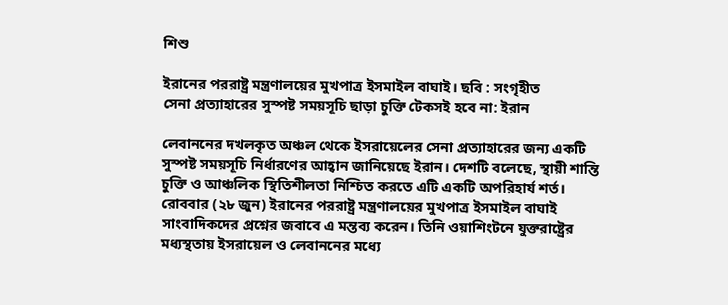শিশু

ইরানের পররাষ্ট্র মন্ত্রণালয়ের মুখপাত্র ইসমাইল বাঘাই। ছবি : সংগৃহীত
সেনা প্রত্যাহারের সুস্পষ্ট সময়সূচি ছাড়া চুক্তি টেকসই হবে না: ইরান

লেবাননের দখলকৃত অঞ্চল থেকে ইসরায়েলের সেনা প্রত্যাহারের জন্য একটি সুস্পষ্ট সময়সূচি নির্ধারণের আহ্বান জানিয়েছে ইরান। দেশটি বলেছে, স্থায়ী শান্তি চুক্তি ও আঞ্চলিক স্থিতিশীলতা নিশ্চিত করতে এটি একটি অপরিহার্য শর্ত। রোববার (২৮ জুন) ইরানের পররাষ্ট্র মন্ত্রণালয়ের মুখপাত্র ইসমাইল বাঘাই সাংবাদিকদের প্রশ্নের জবাবে এ মন্তব্য করেন। তিনি ওয়াশিংটনে যুক্তরাষ্ট্রের মধ্যস্থতায় ইসরায়েল ও লেবাননের মধ্যে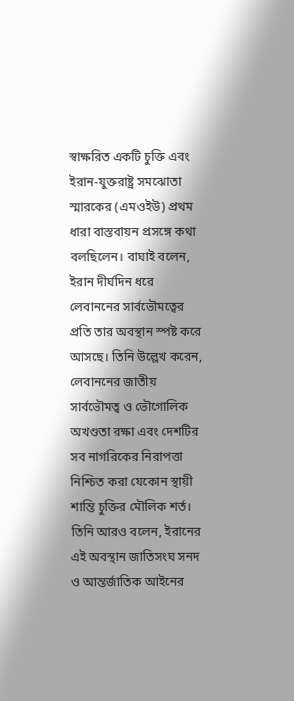স্বাক্ষরিত একটি চুক্তি এবং ইরান-যুক্তরাষ্ট্র সমঝোতা স্মারকের (এমওইউ) প্রথম ধারা বাস্তবায়ন প্রসঙ্গে কথা বলছিলেন। বাঘাই বলেন, ইরান দীর্ঘদিন ধরে লেবাননের সার্বভৌমত্বের প্রতি তার অবস্থান স্পষ্ট করে আসছে। তিনি উল্লেখ করেন, লেবাননের জাতীয় সার্বভৌমত্ব ও ভৌগোলিক অখণ্ডতা রক্ষা এবং দেশটির সব নাগরিকের নিরাপত্তা নিশ্চিত করা যেকোন স্থায়ী শান্তি চুক্তির মৌলিক শর্ত। তিনি আরও বলেন, ইরানের এই অবস্থান জাতিসংঘ সনদ ও আন্তর্জাতিক আইনের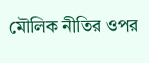মৌলিক নীতির ওপর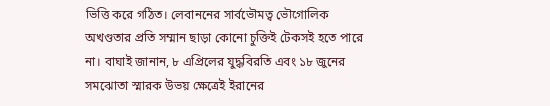ভিত্তি করে গঠিত। লেবাননের সার্বভৌমত্ব ভৌগোলিক অখণ্ডতার প্রতি সম্মান ছাড়া কোনো চুক্তিই টেকসই হতে পারে না। বাঘাই জানান, ৮ এপ্রিলের যুদ্ধবিরতি এবং ১৮ জুনের সমঝোতা স্মারক উভয় ক্ষেত্রেই ইরানের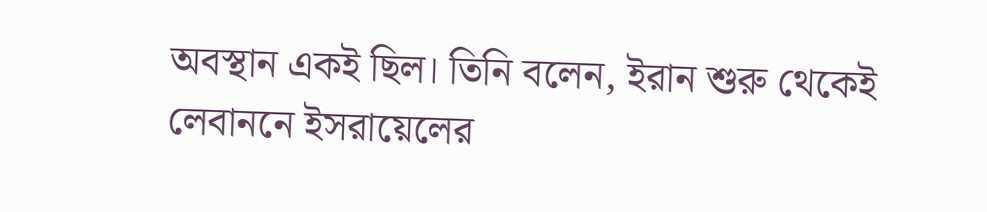অবস্থান একই ছিল। তিনি বলেন, ইরান শুরু থেকেই লেবাননে ইসরায়েলের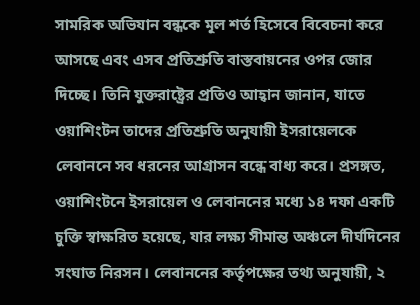সামরিক অভিযান বন্ধকে মূল শর্ত হিসেবে বিবেচনা করে আসছে এবং এসব প্রতিশ্রুতি বাস্তবায়নের ওপর জোর দিচ্ছে। তিনি যুক্তরাষ্ট্রের প্রতিও আহ্বান জানান, যাতে ওয়াশিংটন তাদের প্রতিশ্রুতি অনুযায়ী ইসরায়েলকে লেবাননে সব ধরনের আগ্রাসন বন্ধে বাধ্য করে। প্রসঙ্গত, ওয়াশিংটনে ইসরায়েল ও লেবাননের মধ্যে ১৪ দফা একটি চুক্তি স্বাক্ষরিত হয়েছে, যার লক্ষ্য সীমান্ত অঞ্চলে দীর্ঘদিনের সংঘাত নিরসন। লেবাননের কর্তৃপক্ষের তথ্য অনুযায়ী, ২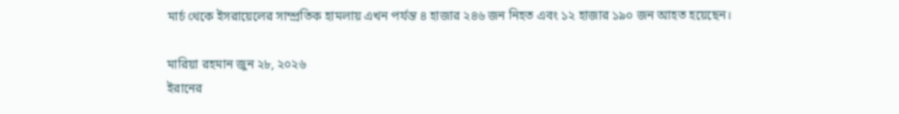মার্চ থেকে ইসরায়েলের সাম্প্রতিক হামলায় এখন পর্যন্ত ৪ হাজার ২৪৬ জন নিহত এবং ১২ হাজার ১৯০ জন আহত হয়েছেন।

মারিয়া রহমান জুন ২৮, ২০২৬
ইরানের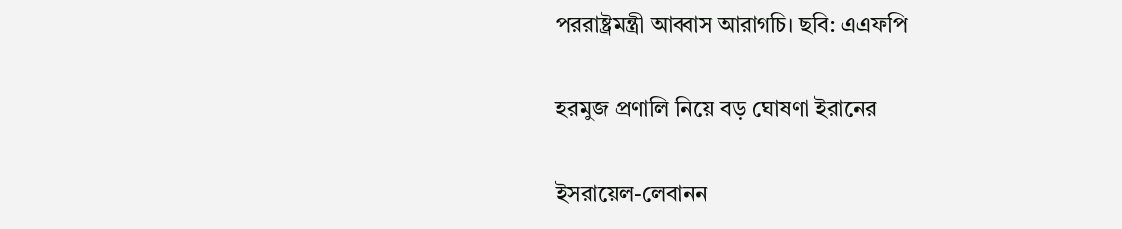পররাষ্ট্রমন্ত্রী আব্বাস আরাগচি। ছবি: এএফপি

হরমুজ প্রণালি নিয়ে বড় ঘোষণা ইরানের

ইসরায়েল-লেবানন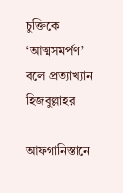চুক্তিকে ‘আত্মসমর্পণ’ বলে প্রত্যাখ্যান হিজবুল্লাহর

আফগানিস্তানে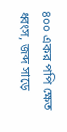৪০০ একর পপি ক্ষেত ধ্বংস, জব্দ সাড়ে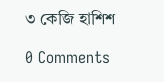৩ কেজি হাশিশ

0 Comments